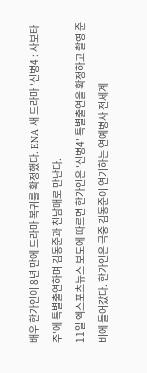배우 한가인이 8년 만에 드라마 복귀를 확정했다. ENA 새 드라마 '신병4 : 사보타주'에 특별출연하며 김동준과 친남매로 만난다.
11일 엑스포츠뉴스 보도에 따르면 한가인은 '신병4' 특별출연을 확정하고 촬영 준비에 들어갔다. 한가인은 극중 김동준이 연기하는 연예병사 전세계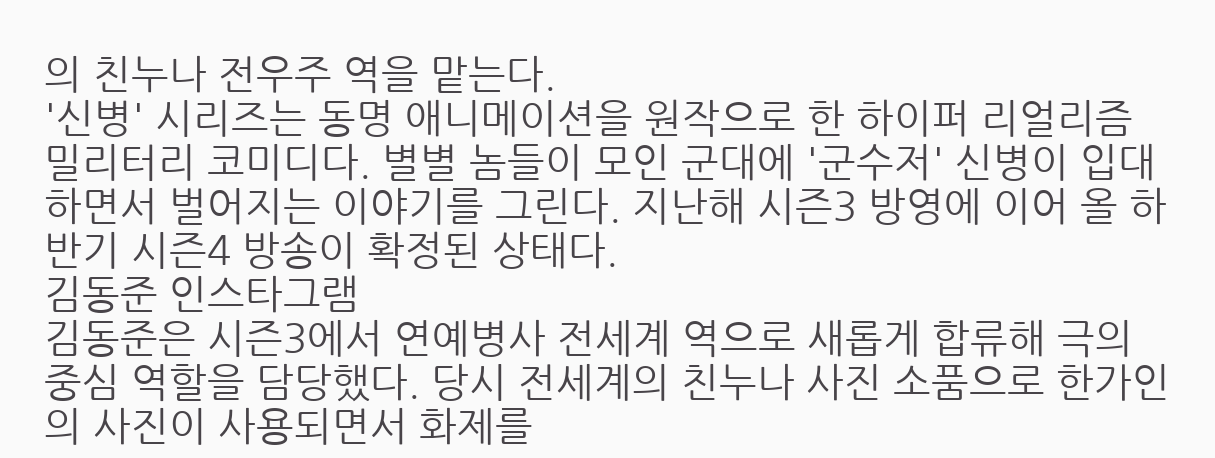의 친누나 전우주 역을 맡는다.
'신병' 시리즈는 동명 애니메이션을 원작으로 한 하이퍼 리얼리즘 밀리터리 코미디다. 별별 놈들이 모인 군대에 '군수저' 신병이 입대하면서 벌어지는 이야기를 그린다. 지난해 시즌3 방영에 이어 올 하반기 시즌4 방송이 확정된 상태다.
김동준 인스타그램
김동준은 시즌3에서 연예병사 전세계 역으로 새롭게 합류해 극의 중심 역할을 담당했다. 당시 전세계의 친누나 사진 소품으로 한가인의 사진이 사용되면서 화제를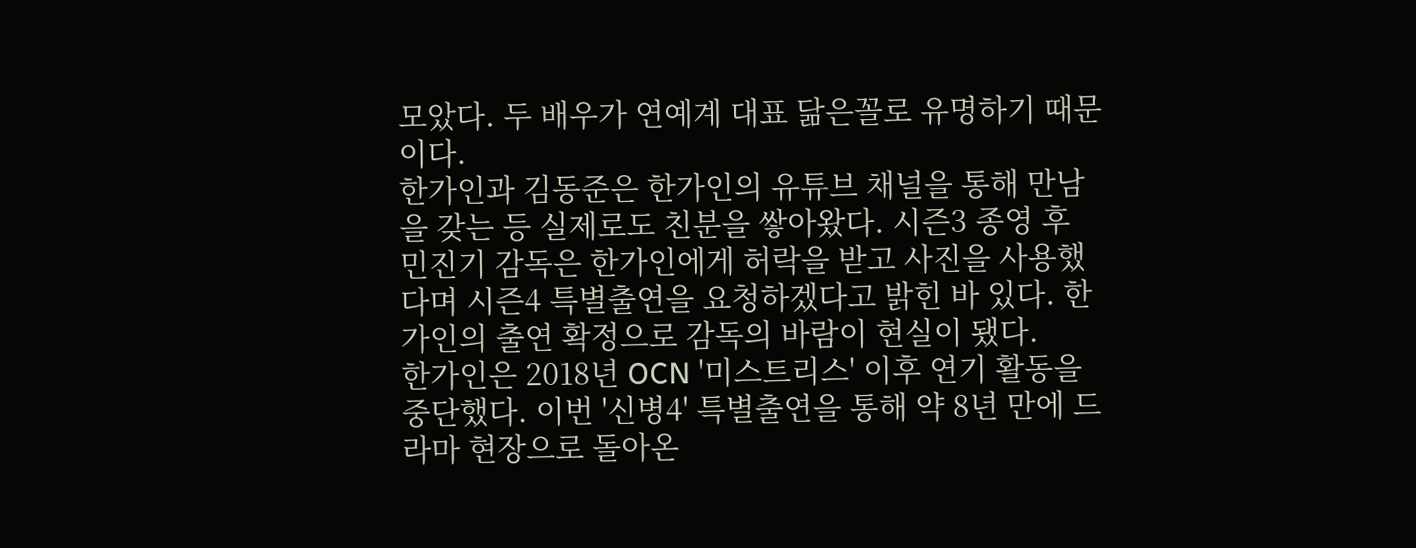모았다. 두 배우가 연예계 대표 닮은꼴로 유명하기 때문이다.
한가인과 김동준은 한가인의 유튜브 채널을 통해 만남을 갖는 등 실제로도 친분을 쌓아왔다. 시즌3 종영 후 민진기 감독은 한가인에게 허락을 받고 사진을 사용했다며 시즌4 특별출연을 요청하겠다고 밝힌 바 있다. 한가인의 출연 확정으로 감독의 바람이 현실이 됐다.
한가인은 2018년 OCN '미스트리스' 이후 연기 활동을 중단했다. 이번 '신병4' 특별출연을 통해 약 8년 만에 드라마 현장으로 돌아온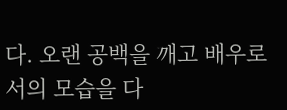다. 오랜 공백을 깨고 배우로서의 모습을 다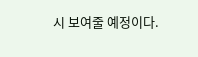시 보여줄 예정이다.